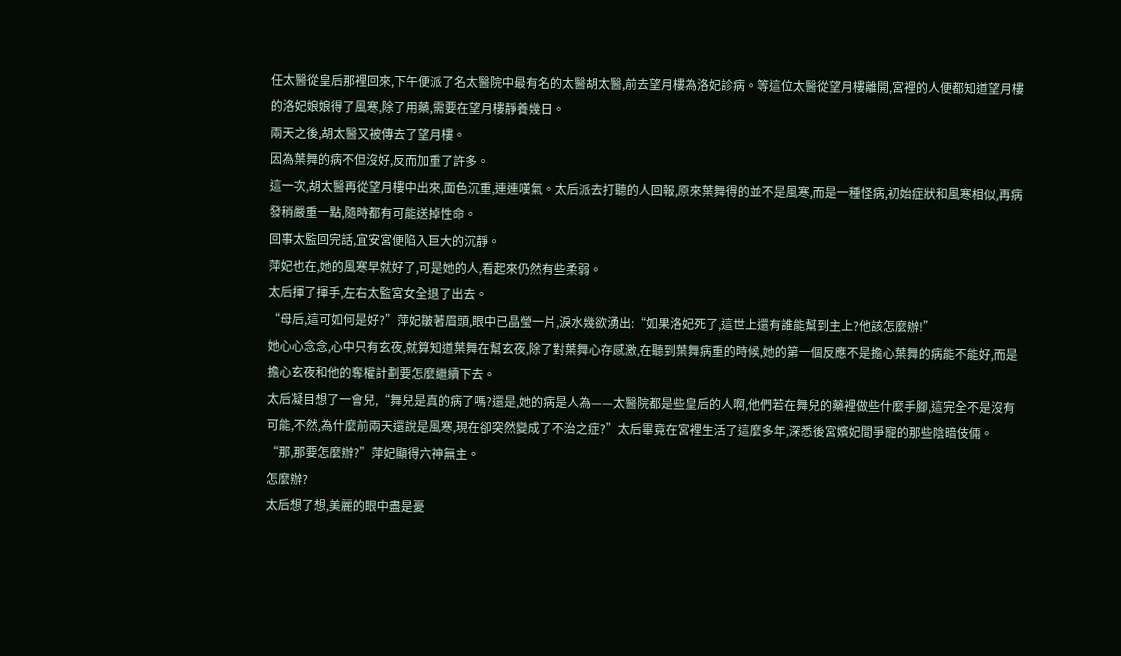任太醫從皇后那裡回來,下午便派了名太醫院中最有名的太醫胡太醫,前去望月樓為洛妃診病。等這位太醫從望月樓離開,宮裡的人便都知道望月樓的洛妃娘娘得了風寒,除了用藥,需要在望月樓靜養幾日。
兩天之後,胡太醫又被傳去了望月樓。
因為葉舞的病不但沒好,反而加重了許多。
這一次,胡太醫再從望月樓中出來,面色沉重,連連嘆氣。太后派去打聽的人回報,原來葉舞得的並不是風寒,而是一種怪病,初始症狀和風寒相似,再病發稍嚴重一點,隨時都有可能送掉性命。
回事太監回完話,宜安宮便陷入巨大的沉靜。
萍妃也在,她的風寒早就好了,可是她的人,看起來仍然有些柔弱。
太后揮了揮手,左右太監宮女全退了出去。
“母后,這可如何是好?”萍妃皺著眉頭,眼中已晶瑩一片,淚水幾欲湧出:“如果洛妃死了,這世上還有誰能幫到主上?他該怎麼辦!”
她心心念念,心中只有玄夜,就算知道葉舞在幫玄夜,除了對葉舞心存感激,在聽到葉舞病重的時候,她的第一個反應不是擔心葉舞的病能不能好,而是擔心玄夜和他的奪權計劃要怎麼繼續下去。
太后凝目想了一會兒,“舞兒是真的病了嗎?還是,她的病是人為——太醫院都是些皇后的人啊,他們若在舞兒的藥裡做些什麼手腳,這完全不是沒有可能,不然,為什麼前兩天還說是風寒,現在卻突然變成了不治之症?”太后畢竟在宮裡生活了這麼多年,深悉後宮嬪妃間爭寵的那些陰暗伎倆。
“那,那要怎麼辦?”萍妃顯得六神無主。
怎麼辦?
太后想了想,美麗的眼中盡是憂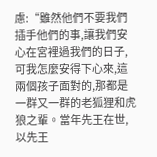慮:“雖然他們不要我們插手他們的事,讓我們安心在宮裡過我們的日子,可我怎麼安得下心來,這兩個孩子面對的,那都是一群又一群的老狐狸和虎狼之輩。當年先王在世,以先王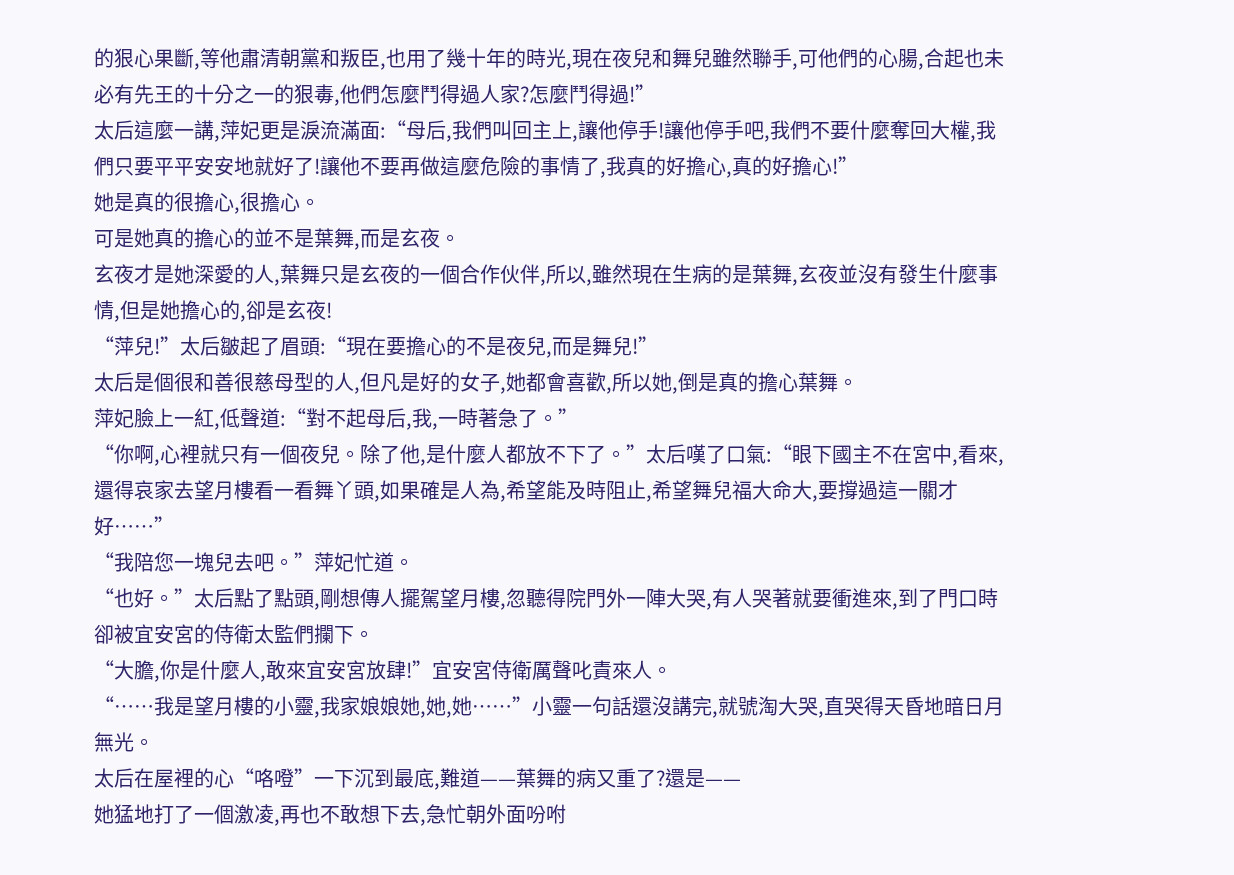的狠心果斷,等他肅清朝黨和叛臣,也用了幾十年的時光,現在夜兒和舞兒雖然聯手,可他們的心腸,合起也未必有先王的十分之一的狠毒,他們怎麼鬥得過人家?怎麼鬥得過!”
太后這麼一講,萍妃更是淚流滿面:“母后,我們叫回主上,讓他停手!讓他停手吧,我們不要什麼奪回大權,我們只要平平安安地就好了!讓他不要再做這麼危險的事情了,我真的好擔心,真的好擔心!”
她是真的很擔心,很擔心。
可是她真的擔心的並不是葉舞,而是玄夜。
玄夜才是她深愛的人,葉舞只是玄夜的一個合作伙伴,所以,雖然現在生病的是葉舞,玄夜並沒有發生什麼事情,但是她擔心的,卻是玄夜!
“萍兒!”太后皺起了眉頭:“現在要擔心的不是夜兒,而是舞兒!”
太后是個很和善很慈母型的人,但凡是好的女子,她都會喜歡,所以她,倒是真的擔心葉舞。
萍妃臉上一紅,低聲道:“對不起母后,我,一時著急了。”
“你啊,心裡就只有一個夜兒。除了他,是什麼人都放不下了。”太后嘆了口氣:“眼下國主不在宮中,看來,還得哀家去望月樓看一看舞丫頭,如果確是人為,希望能及時阻止,希望舞兒福大命大,要撐過這一關才好……”
“我陪您一塊兒去吧。”萍妃忙道。
“也好。”太后點了點頭,剛想傳人擺駕望月樓,忽聽得院門外一陣大哭,有人哭著就要衝進來,到了門口時卻被宜安宮的侍衛太監們攔下。
“大膽,你是什麼人,敢來宜安宮放肆!”宜安宮侍衛厲聲叱責來人。
“……我是望月樓的小靈,我家娘娘她,她,她……”小靈一句話還沒講完,就號淘大哭,直哭得天昏地暗日月無光。
太后在屋裡的心“咯噔”一下沉到最底,難道——葉舞的病又重了?還是——
她猛地打了一個激凌,再也不敢想下去,急忙朝外面吩咐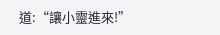道:“讓小靈進來!”